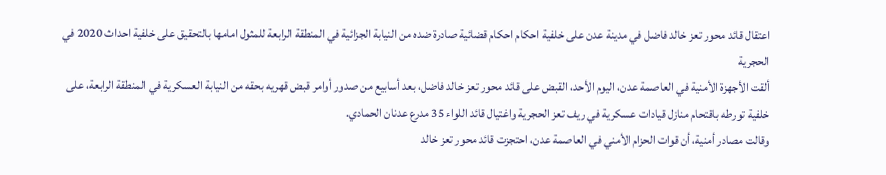اعتقال قائد محور تعز خالد فاضل في مدينة عدن على خلفية احكام احكام قضائية صادرة ضده من النيابة الجزائية في المنطقة الرابعة للمثول امامها بالتحقيق على خلفية احداث 2020 في الحجرية
ألقت الأجهزة الأمنية في العاصمة عدن، اليوم الأحد، القبض على قائد محور تعز خالد فاضل، بعد أسابيع من صدور أوامر قبض قهريه بحقه من النيابة العسكرية في المنطقة الرابعة، على خلفية تورطه باقتحام منازل قيادات عسكرية في ريف تعز الحجرية واغتيال قائد اللواء 35 مدرع عدنان الحمادي.
وقالت مصادر أمنية، أن قوات الحزام الأمني في العاصمة عدن، احتجزت قائد محور تعز خالد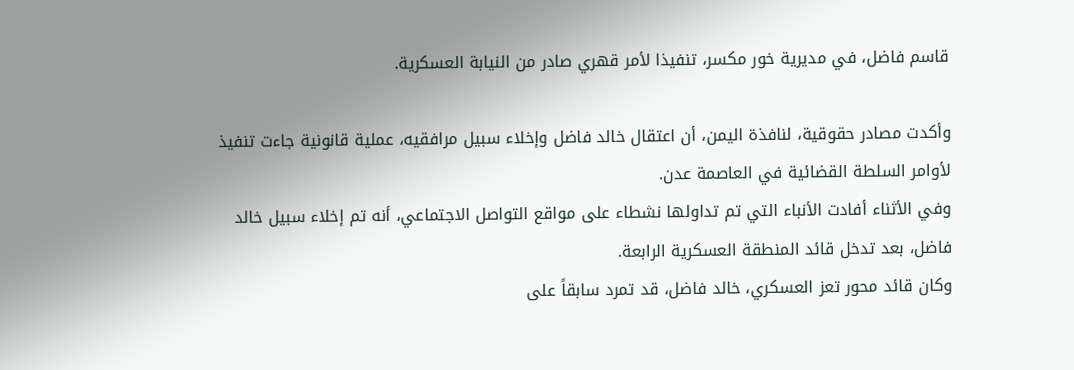قاسم فاضل، في مديرية خور مكسر، تنفيذا لأمر قهري صادر من النيابة العسكرية.

وأكدت مصادر حقوقية، لنافذة اليمن، أن اعتقال خالد فاضل وإخلاء سبيل مرافقيه، عملية قانونية جاءت تنفيذ لأوامر السلطة القضائية في العاصمة عدن.
وفي الأثناء أفادت الأنباء التي تم تداولها نشطاء على مواقع التواصل الاجتماعي، أنه تم إخلاء سبيل خالد فاضل، بعد تدخل قائد المنطقة العسكرية الرابعة.
وكان قائد محور تعز العسكري، خالد فاضل، قد تمرد سابقاً على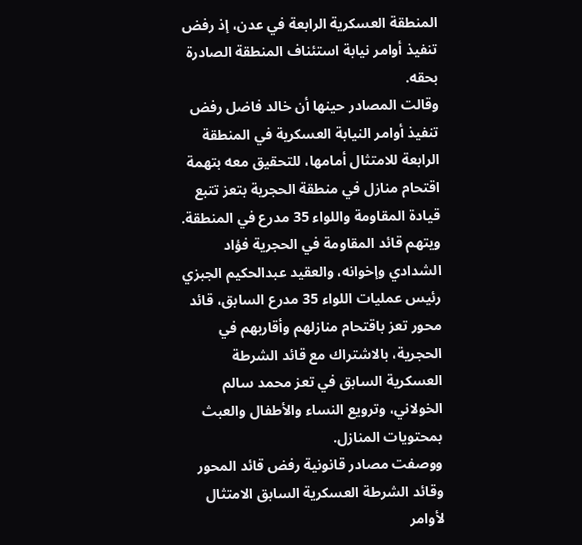المنطقة العسكرية الرابعة في عدن، إذ رفض تنفيذ أوامر نيابة استئناف المنطقة الصادرة بحقه.
وقالت المصادر حينها أن خالد فاضل رفض تنفيذ أوامر النيابة العسكرية في المنطقة الرابعة للامتثال أمامها، للتحقيق معه بتهمة اقتحام منازل في منطقة الحجرية بتعز تتبع قيادة المقاومة واللواء 35 مدرع في المنطقة.
ويتهم قائد المقاومة في الحجرية فؤاد الشدادي وإخوانه، والعقيد عبدالحكيم الجبزي رئيس عمليات اللواء 35 مدرع السابق، قائد محور تعز باقتحام منازلهم وأقاربهم في الحجرية، بالاشتراك مع قائد الشرطة العسكرية السابق في تعز محمد سالم الخولاني، وترويع النساء والأطفال والعبث بمحتويات المنازل.
ووصفت مصادر قانونية رفض قائد المحور وقائد الشرطة العسكرية السابق الامتثال لأوامر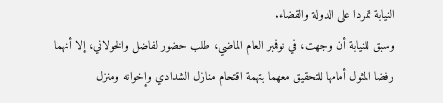النيابة تمردا على الدولة والقضاء.
وسبق للنيابة أن وجهت، في نوفمبر العام الماضي، طلب حضور لفاضل والخولاني، إلا أنهما رفضا المثول أمامها للتحقيق معهما بتهمة اقتحام منازل الشدادي وإخوانه ومنزل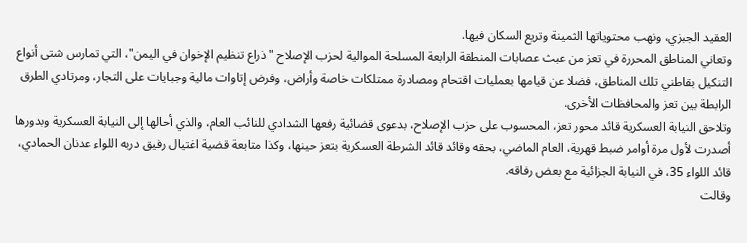العقيد الجبزي، ونهب محتوياتها الثمينة وتريع السكان فيها.
وتعاني المناطق المحررة في تعز من عبث عصابات المنطقة الرابعة المسلحة الموالية لحزب الإصلاح "ذراع تنظيم الإخوان في اليمن"، التي تمارس شتى أنواع التنكيل بقاطني تلك المناطق، فضلا عن قيامها بعمليات اقتحام ومصادرة ممتلكات خاصة وأراض، وفرض إتاوات مالية وجبايات على التجار، ومرتادي الطرق الرابطة بين تعز والمحافظات الأخرى.
وتلاحق النيابة العسكرية قائد محور تعز، المحسوب على حزب الإصلاح، بدعوى قضائية رفعها الشدادي للنائب العام، والذي أحالها إلى النيابة العسكرية وبدورها أصدرت لأول مرة أوامر ضبط قهرية، العام الماضي، بحقه وقائد قائد الشرطة العسكرية بتعز حينها، وكذا متابعة قضية اغتيال رفيق دربه اللواء عدنان الحمادي، قائد اللواء 35، في النيابة الجزائية مع بعض رفاقه.
وقالت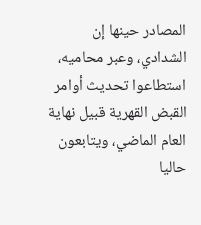المصادر حينها إن الشدادي، وعبر محاميه، استطاعوا تحديث أوامر القبض القهرية قبيل نهاية العام الماضي، ويتابعون حاليا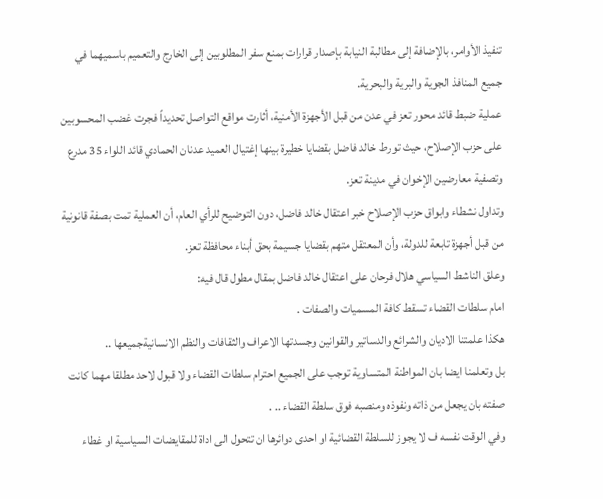تنفيذ الأوامر، بالإضافة إلى مطالبة النيابة بإصدار قرارات بمنع سفر المطلوبين إلى الخارج والتعميم باسميهما في جميع المنافذ الجوية والبرية والبحرية.
عملية ضبط قائد محور تعز في عدن من قبل الأجهزة الأمنية، أثارت مواقع التواصل تحديداً فجرت غضب المحسوبين على حزب الإصلاح، حيث تورط خالد فاضل بقضايا خطيرة بينها إغتيال العميد عدنان الحمادي قائد اللواء 35 مدرع وتصفية معارضين الإخوان في مدينة تعز.
وتداول نشطاء وابواق حزب الإصلاح خبر اعتقال خالد فاضل، دون التوضيح للرأي العام، أن العملية تمت بصفة قانونية من قبل أجهزة تابعة للدولة، وأن المعتقل متهم بقضايا جسيمة بحق أبناء محافظة تعز.
وعلق الناشط السياسي هلال فرحان على اعتقال خالد فاضل بمقال مطول قال فيه:
امام سلطات القضاء تسقط كافة المسميات والصفات .
هكذا علمتنا الاديان والشرائع والدساتير والقوانين وجسدتها الاعراف والثقافات والنظم الانسانيةجميعها ..
بل وتعلمنا ايضا بان المواطنة المتساوية توجب على الجميع احترام سلطات القضاء ولا قبول لاحد مطلقا مهما كانت صفته بان يجعل من ذاته ونفوذه ومنصبه فوق سلطة القضاء .. .
وفي الوقت نفسه ف لا يجوز للسلطة القضائية او احدى دوائرها ان تتحول الى اداة للمقايضات السياسية او غطاء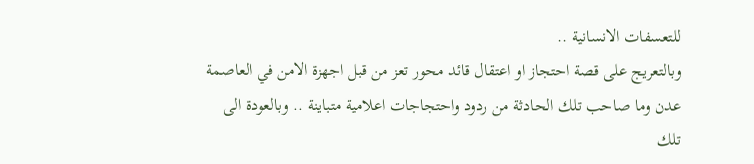للتعسفات الانسانية ..
وبالتعريج على قصة احتجاز او اعتقال قائد محور تعز من قبل اجهزة الامن في العاصمة عدن وما صاحب تلك الحادثة من ردود واحتجاجات اعلامية متباينة .. وبالعودة الى تلك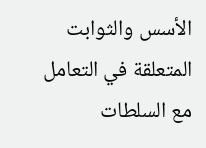الأسس والثوابت المتعلقة في التعامل مع السلطات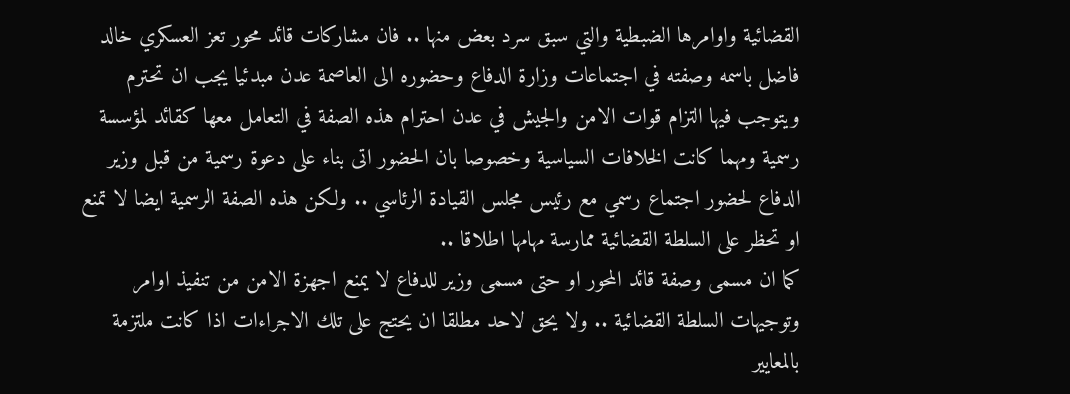القضائية واوامرها الضبطية والتي سبق سرد بعض منها .. فان مشاركات قائد محور تعز العسكري خالد فاضل باسمه وصفته في اجتماعات وزارة الدفاع وحضوره الى العاصمة عدن مبدئيا يجب ان تحترم ويتوجب فيها التزام قوات الامن والجيش في عدن احترام هذه الصفة في التعامل معها كقائد لمؤسسة رسمية ومهما كانت الخلافات السياسية وخصوصا بان الحضور اتى بناء على دعوة رسمية من قبل وزير الدفاع لحضور اجتماع رسمي مع رئيس مجلس القيادة الرئاسي .. ولكن هذه الصفة الرسمية ايضا لا تمنع او تحظر على السلطة القضائية ممارسة مهامها اطلاقا ..
كما ان مسمى وصفة قائد المحور او حتى مسمى وزير للدفاع لا يمنع اجهزة الامن من تنفيذ اوامر وتوجيهات السلطة القضائية .. ولا يحق لاحد مطلقا ان يحتج على تلك الاجراءات اذا كانت ملتزمة بالمعايير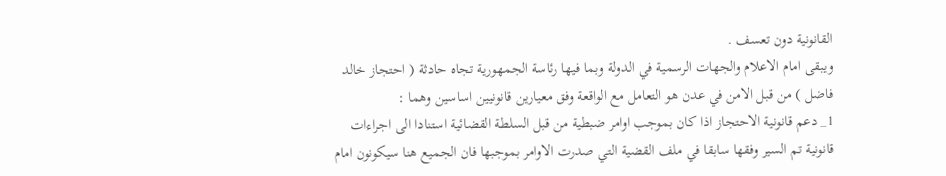القانونية دون تعسف .
ويبقى امام الاعلام والجهات الرسمية في الدولة وبما فيها رئاسة الجمهورية تجاه حادثة ( احتجاز خالد فاضل ) من قبل الامن في عدن هو التعامل مع الواقعة وفق معيارين قانونيين اساسين وهما :
1_ دعم قانونية الاحتجاز اذا كان بموجب اوامر ضبطية من قبل السلطة القضائية استنادا الى اجراءات قانونية تم السير وفقها سابقا في ملف القضية التي صدرت الاوامر بموجبها فان الجميع هنا سيكونون امام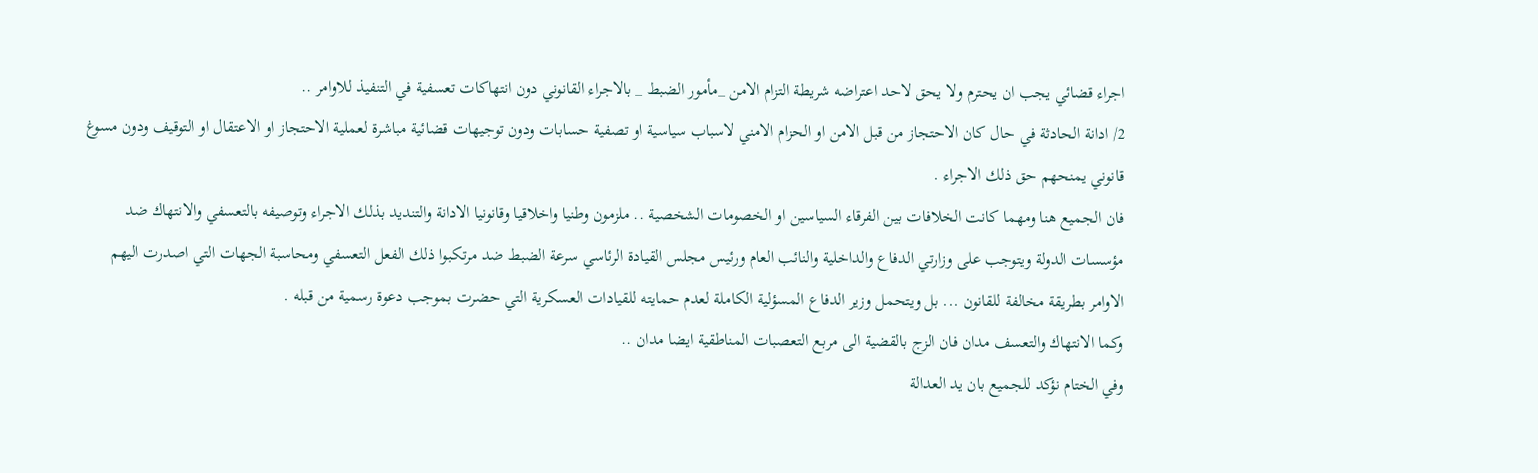اجراء قضائي يجب ان يحترم ولا يحق لاحد اعتراضه شريطة التزام الامن _مأمور الضبط _ بالاجراء القانوني دون انتهاكات تعسفية في التنفيذ للاوامر ..
2/ ادانة الحادثة في حال كان الاحتجاز من قبل الامن او الحزام الامني لاسباب سياسية او تصفية حسابات ودون توجيهات قضائية مباشرة لعملية الاحتجاز او الاعتقال او التوقيف ودون مسوغ قانوني يمنحهم حق ذلك الاجراء .
فان الجميع هنا ومهما كانت الخلافات بين الفرقاء السياسين او الخصومات الشخصية .. ملزمون وطنيا واخلاقيا وقانونيا الادانة والتنديد بذلك الاجراء وتوصيفه بالتعسفي والانتهاك ضد مؤسسات الدولة ويتوجب على وزارتي الدفاع والداخلية والنائب العام ورئيس مجلس القيادة الرئاسي سرعة الضبط ضد مرتكبوا ذلك الفعل التعسفي ومحاسبة الجهات التي اصدرت اليهم الاوامر بطريقة مخالفة للقانون ... بل ويتحمل وزير الدفاع المسؤلية الكاملة لعدم حمايته للقيادات العسكرية التي حضرت بموجب دعوة رسمية من قبله .
وكما الانتهاك والتعسف مدان فان الزج بالقضية الى مربع التعصبات المناطقية ايضا مدان ..
وفي الختام نؤكد للجميع بان يد العدالة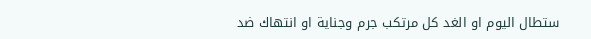ستطال اليوم او الغد كل مرتكب جرم وجناية او انتهاك ضد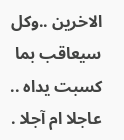الاخرين ..وكل سيعاقب بما كسبت يداه .. عاجلا ام آجلا .